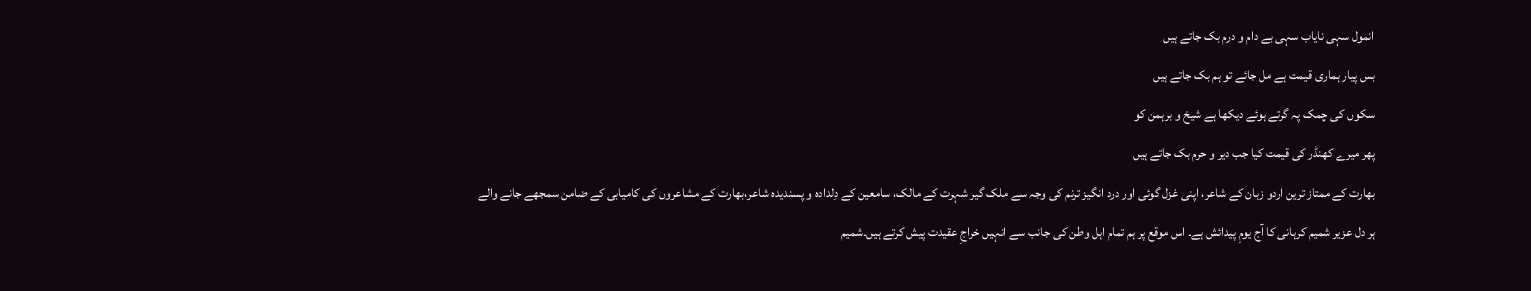انمول سہی نایاب سہی بے دام و درم بک جاتے ہیں
بس پیار ہماری قیمت ہے مل جائے تو ہم بک جاتے ہیں
سکوں کی چمک پہ گرتے ہوئے دیکھا ہے شیخ و برہمن کو
پھر میرے کھنڈر کی قیمت کیا جب دیر و حرم بک جاتے ہیں
بھارت کے ممتاز ترین اردو زبان کے شاعر، اپنی غزل گوئی اور درد انگیز ترنم کی وجہ سے ملک گیر شہرت کے مالک، سامعین کے دِلدادہ و پسندیدہ شاعر،بھارت کے مشاعروں کی کامیابی کے ضامن سمجھے جانے والے ہر دل عزیر شمیم کرہانی کا آج یومِ پیدائش ہے۔ اس موقع پر ہم تمام اہل وطن کی جانب سے انہیں خراجِ عقیدت پیش کرتے ہیں۔شمیم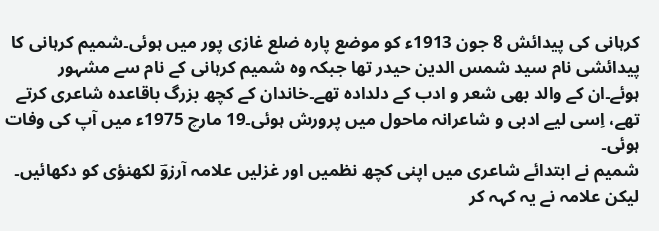کرہانی کی پیدائش 8 جون 1913ء کو موضع پارہ ضلع غازی پور میں ہوئی۔شمیم کرہانی کا پیدائشی نام سید شمس الدین حیدر تھا جبکہ وہ شمیم کرہانی کے نام سے مشہور ہوئے۔ان کے والد بھی شعر و ادب کے دلدادہ تھے۔خاندان کے کچھ بزرگ باقاعدہ شاعری کرتے تھے، اِسی لیے ادبی و شاعرانہ ماحول میں پرورش ہوئی۔19 مارچ 1975ء میں آپ کی وفات ہوئی۔
شمیم نے ابتدائے شاعری میں اپنی کچھ نظمیں اور غزلیں علامہ آرزوؔ لکھنؤی کو دکھائیں۔ لیکن علامہ نے یہ کہہ کر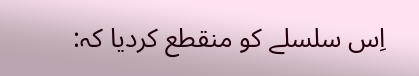اِس سلسلے کو منقطع کردیا کہ: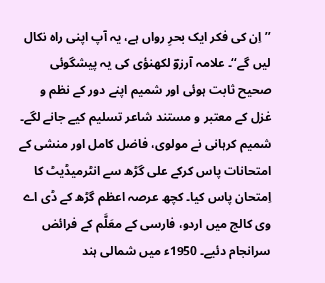’’اِن کی فکر ایک بحرِ رواں ہے، یہ آپ اپنی راہ نکال لیں گے‘‘۔ علامہ آرزوؔ لکھنؤی کی یہ پیشگوئی صحیح ثابت ہوئی اور شمیم اپنے دور کے نظم و غزل کے معتبر و مستند شاعر تسلیم کیے جانے لگے۔
شمیم کرہانی نے مولوی، فاضل کامل اور منشی کے امتحانات پاس کرکے علی گڑھ سے انٹرمیڈیٹ کا اِمتحان پاس کیا۔ کچھ عرصہ اعظم گڑھ کے ڈی اے وی کالج میں اردو، فارسی کے معَلَّم کے فرائض سرانجام دئیے۔ 1950ء میں شمالی ہند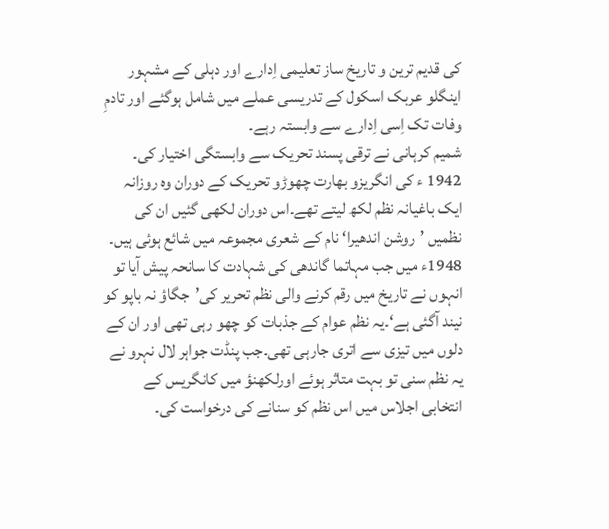کی قدیم ترین و تاریخ ساز تعلیمی اِدارے اور دہلی کے مشہور اینگلو عربک اسکول کے تدریسی عملے میں شامل ہوگئے اور تادمِ وفات تک اِسی اِدارے سے وابستہ رہے۔
شمیم کرہانی نے ترقی پسند تحریک سے وابستگی اختیار کی۔ 1942 ء کی انگریزو بھارت چھوڑو تحریک کے دوران وہ روزانہ ایک باغیانہ نظم لکھ لیتے تھے۔اس دوران لکھی گئیں ان کی نظمیں ’روشن اندھیرا‘ نام کے شعری مجموعہ میں شائع ہوئی ہیں۔ 1948ء میں جب مہاتما گاندھی کی شہادت کا سانحہ پیش آیا تو انہوں نے تاریخ میں رقم کرنے والی نظم تحریر کی’جگاؤ نہ باپو کو نیند آگئی ہے‘۔یہ نظم عوام کے جذبات کو چھو رہی تھی اور ان کے دلوں میں تیزی سے اتری جارہی تھی۔جب پنڈت جواہر لال نہرو نے یہ نظم سنی تو بہت متاثر ہوئے اورلکھنؤ میں کانگریس کے انتخابی اجلاس میں اس نظم کو سنانے کی درخواست کی۔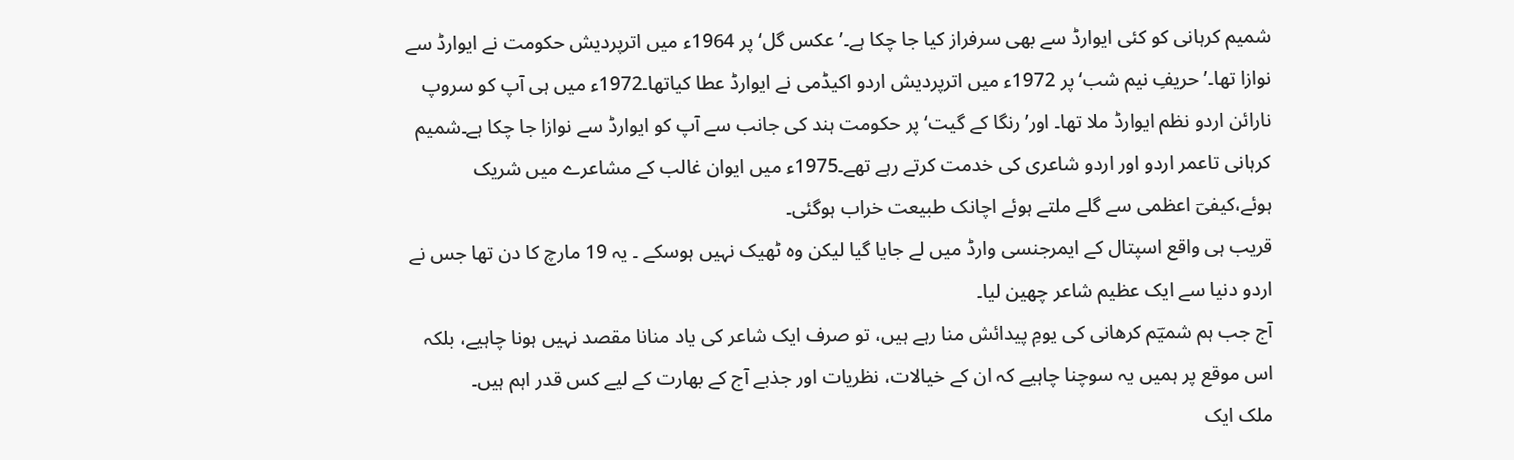شمیم کرہانی کو کئی ایوارڈ سے بھی سرفراز کیا جا چکا ہے۔’عکس گل‘ پر 1964ء میں اترپردیش حکومت نے ایوارڈ سے نوازا تھا۔’حریفِ نیم شب‘پر 1972ء میں اترپردیش اردو اکیڈمی نے ایوارڈ عطا کیاتھا۔1972ء میں ہی آپ کو سروپ نارائن اردو نظم ایوارڈ ملا تھا۔ اور’رنگا کے گیت‘ پر حکومت ہند کی جانب سے آپ کو ایوارڈ سے نوازا جا چکا ہے۔شمیم کرہانی تاعمر اردو اور اردو شاعری کی خدمت کرتے رہے تھے۔1975ء میں ایوان غالب کے مشاعرے میں شریک ہوئے،کیفیؔ اعظمی سے گلے ملتے ہوئے اچانک طبیعت خراب ہوگئی۔
قریب ہی واقع اسپتال کے ایمرجنسی وارڈ میں لے جایا گیا لیکن وہ ٹھیک نہیں ہوسکے ۔ یہ 19 مارچ کا دن تھا جس نے اردو دنیا سے ایک عظیم شاعر چھین لیا۔
آج جب ہم شمیؔم کرھانی کی یومِ پیدائش منا رہے ہیں، تو صرف ایک شاعر کی یاد منانا مقصد نہیں ہونا چاہیے، بلکہ اس موقع پر ہمیں یہ سوچنا چاہیے کہ ان کے خیالات، نظریات اور جذبے آج کے بھارت کے لیے کس قدر اہم ہیں۔
ملک ایک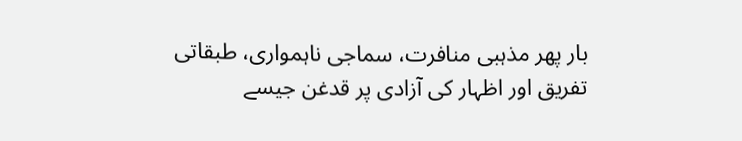بار پھر مذہبی منافرت، سماجی ناہمواری، طبقاتی تفریق اور اظہار کی آزادی پر قدغن جیسے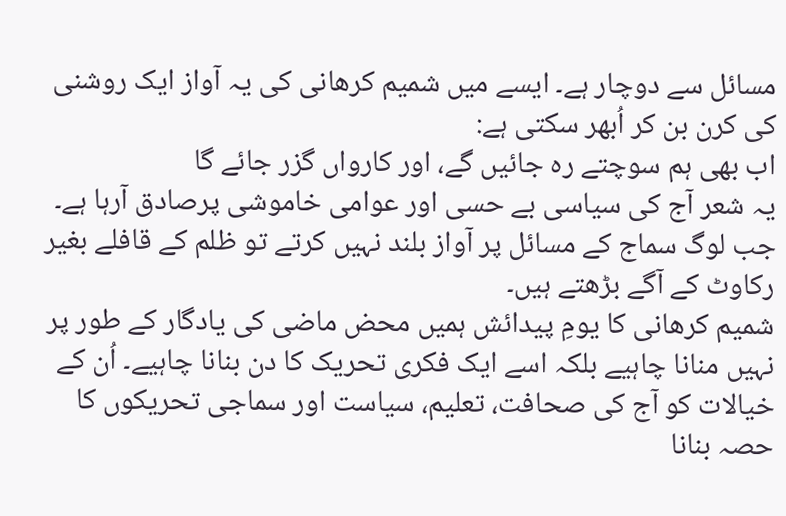مسائل سے دوچار ہے۔ ایسے میں شمیم کرھانی کی یہ آواز ایک روشنی کی کرن بن کر اُبھر سکتی ہے:
اب بھی ہم سوچتے رہ جائیں گے، اور کارواں گزر جائے گا
یہ شعر آج کی سیاسی بے حسی اور عوامی خاموشی پرصادق آرہا ہے۔ جب لوگ سماج کے مسائل پر آواز بلند نہیں کرتے تو ظلم کے قافلے بغیر رکاوٹ کے آگے بڑھتے ہیں۔
شمیم کرھانی کا یومِ پیدائش ہمیں محض ماضی کی یادگار کے طور پر نہیں منانا چاہیے بلکہ اسے ایک فکری تحریک کا دن بنانا چاہیے۔ اُن کے خیالات کو آج کی صحافت، تعلیم، سیاست اور سماجی تحریکوں کا حصہ بنانا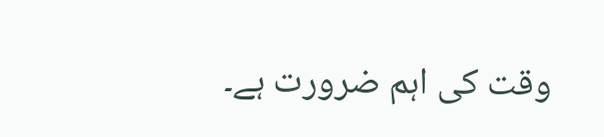وقت کی اہم ضرورت ہے۔